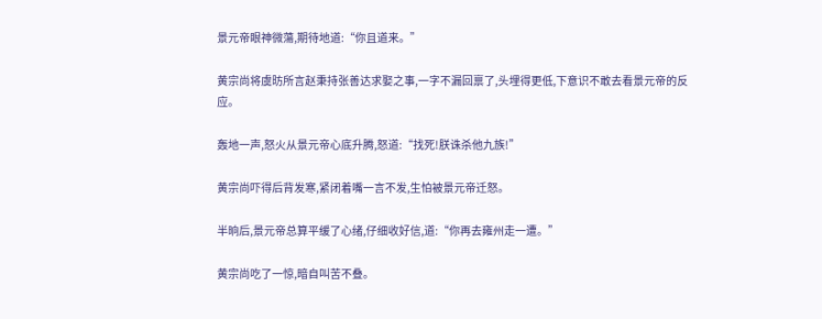景元帝眼神微蕩,期待地道:“你且道来。”

黄宗尚将虞昉所言赵秉持张善达求娶之事,一字不漏回禀了,头埋得更低,下意识不敢去看景元帝的反应。

轰地一声,怒火从景元帝心底升腾,怒道:“找死!朕诛杀他九族!”

黄宗尚吓得后背发寒,紧闭着嘴一言不发,生怕被景元帝迁怒。

半晌后,景元帝总算平缓了心绪,仔细收好信,道:“你再去雍州走一遭。”

黄宗尚吃了一惊,暗自叫苦不叠。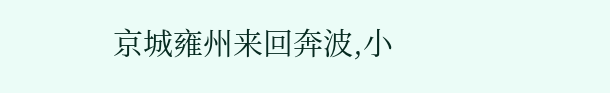京城雍州来回奔波,小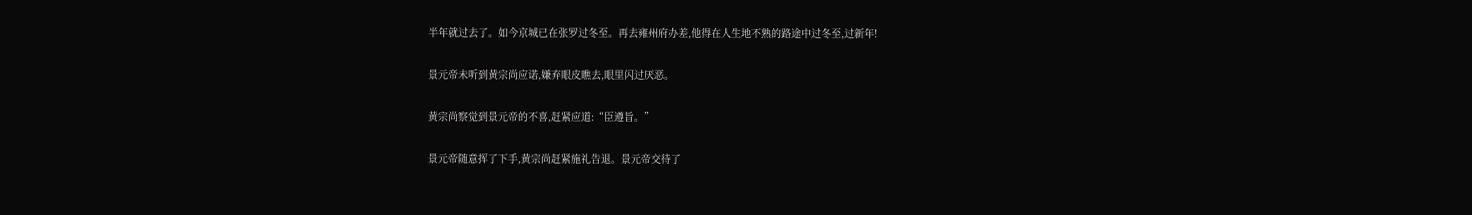半年就过去了。如今京城已在张罗过冬至。再去雍州府办差,他得在人生地不熟的路途中过冬至,过新年!

景元帝未听到黄宗尚应诺,嫌弃眼皮瞧去,眼里闪过厌恶。

黄宗尚察觉到景元帝的不喜,赶紧应道:“臣遵旨。”

景元帝随意挥了下手,黄宗尚赶紧施礼告退。景元帝交待了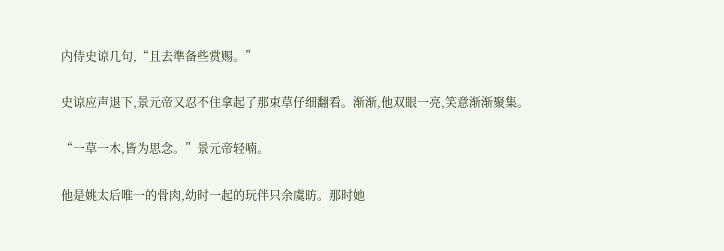内侍史谅几句,“且去準备些赏赐。”

史谅应声退下,景元帝又忍不住拿起了那束草仔细翻看。渐渐,他双眼一亮,笑意渐渐聚集。

“一草一木,皆为思念。”景元帝轻喃。

他是姚太后唯一的骨肉,幼时一起的玩伴只余虞昉。那时她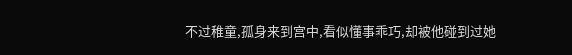不过稚童,孤身来到宫中,看似懂事乖巧,却被他碰到过她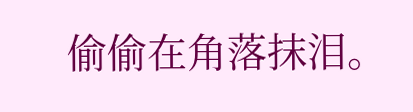偷偷在角落抹泪。